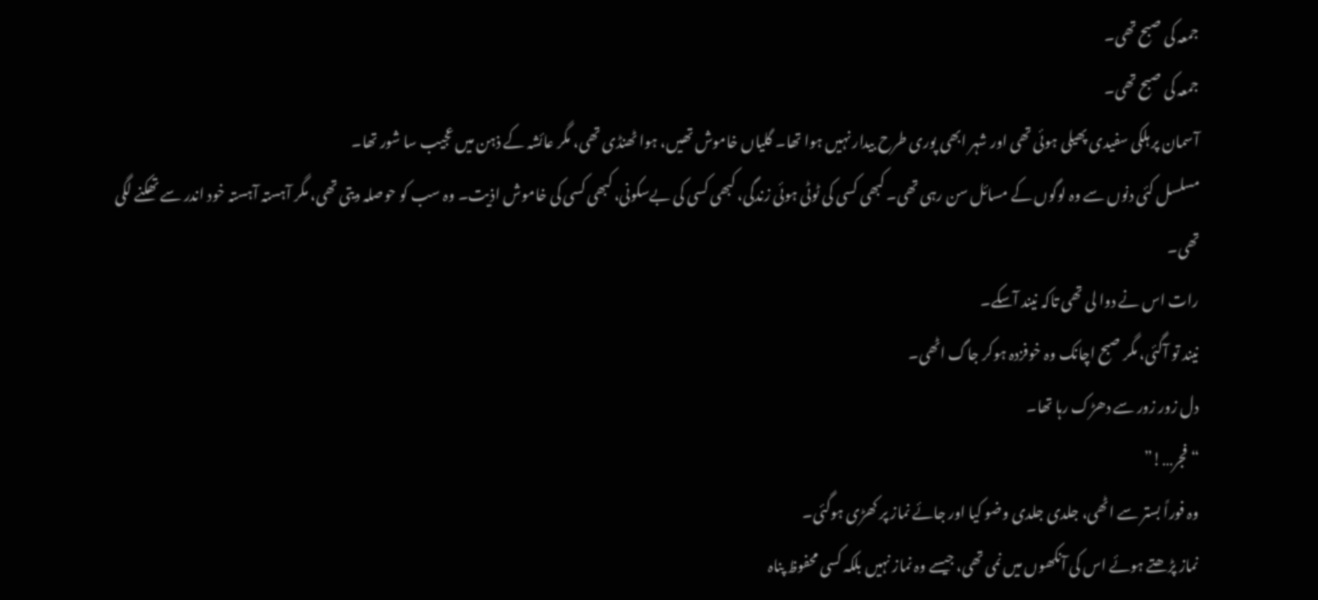جمعہ کی صبح تھی۔
جمعہ کی صبح تھی۔
آسمان پر ہلکی سفیدی پھیلی ہوئی تھی اور شہر ابھی پوری طرح بیدار نہیں ہوا تھا۔ گلیاں خاموش تھیں، ہوا ٹھنڈی تھی، مگر عائشہ کے ذہن میں عجیب سا شور تھا۔
مسلسل کئی دنوں سے وہ لوگوں کے مسائل سن رہی تھی۔ کبھی کسی کی ٹوٹی ہوئی زندگی، کبھی کسی کی بےسکونی، کبھی کسی کی خاموش اذیت۔ وہ سب کو حوصلہ دیتی تھی، مگر آہستہ آہستہ خود اندر سے تھکنے لگی تھی۔
رات اس نے دوا لی تھی تاکہ نیند آسکے۔
نیند تو آگئی، مگر صبح اچانک وہ خوفزدہ ہوکر جاگ اٹھی۔
دل زور زور سے دھڑک رہا تھا۔
“فجر…!”
وہ فوراً بستر سے اٹھی، جلدی جلدی وضو کیا اور جائے نماز پر کھڑی ہوگئی۔
نماز پڑھتے ہوئے اس کی آنکھوں میں نمی تھی، جیسے وہ نماز نہیں بلکہ کسی محفوظ پناہ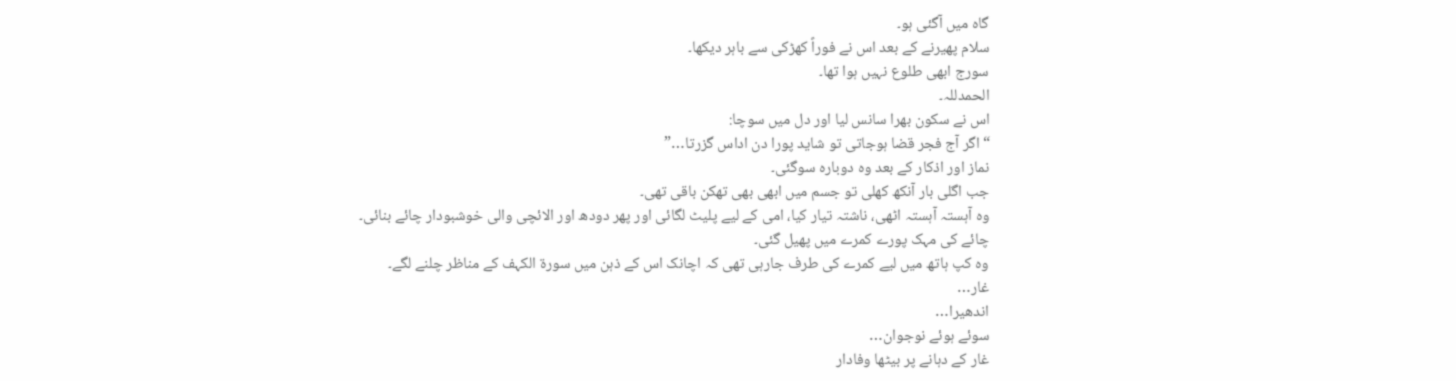گاہ میں آگئی ہو۔
سلام پھیرنے کے بعد اس نے فوراً کھڑکی سے باہر دیکھا۔
سورج ابھی طلوع نہیں ہوا تھا۔
الحمدللہ۔
اس نے سکون بھرا سانس لیا اور دل میں سوچا:
“اگر آج فجر قضا ہوجاتی تو شاید پورا دن اداس گزرتا…”
نماز اور اذکار کے بعد وہ دوبارہ سوگئی۔
جب اگلی بار آنکھ کھلی تو جسم میں ابھی بھی تھکن باقی تھی۔
وہ آہستہ آہستہ اٹھی، ناشتہ تیار کیا، امی کے لیے پلیٹ لگائی اور پھر دودھ اور الائچی والی خوشبودار چائے بنائی۔
چائے کی مہک پورے کمرے میں پھیل گئی۔
وہ کپ ہاتھ میں لیے کمرے کی طرف جارہی تھی کہ اچانک اس کے ذہن میں سورۃ الکہف کے مناظر چلنے لگے۔
غار…
اندھیرا…
سوئے ہوئے نوجوان…
غار کے دہانے پر بیٹھا وفادار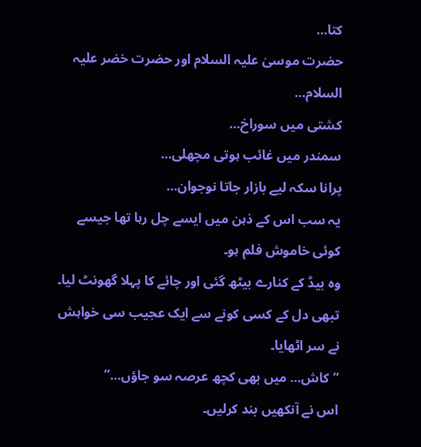کتا…
حضرت موسیٰ علیہ السلام اور حضرت خضر علیہ السلام…
کشتی میں سوراخ…
سمندر میں غائب ہوتی مچھلی…
پرانا سکہ لیے بازار جاتا نوجوان…
یہ سب اس کے ذہن میں ایسے چل رہا تھا جیسے کوئی خاموش فلم ہو۔
وہ بیڈ کے کنارے بیٹھ گئی اور چائے کا پہلا گھونٹ لیا۔
تبھی دل کے کسی کونے سے ایک عجیب سی خواہش نے سر اٹھایا۔
“کاش… میں بھی کچھ عرصہ سو جاؤں…”
اس نے آنکھیں بند کرلیں۔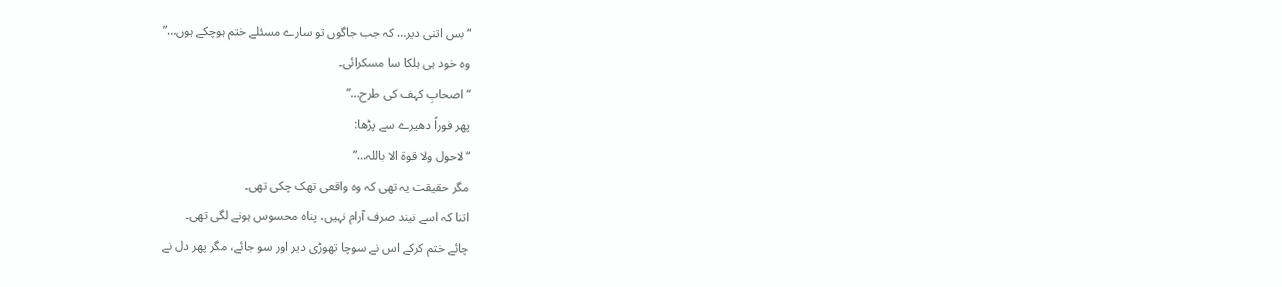“بس اتنی دیر… کہ جب جاگوں تو سارے مسئلے ختم ہوچکے ہوں…”
وہ خود ہی ہلکا سا مسکرائی۔
“اصحابِ کہف کی طرح…”
پھر فوراً دھیرے سے پڑھا:
“لاحول ولا قوۃ الا باللہ…”
مگر حقیقت یہ تھی کہ وہ واقعی تھک چکی تھی۔
اتنا کہ اسے نیند صرف آرام نہیں، پناہ محسوس ہونے لگی تھی۔
چائے ختم کرکے اس نے سوچا تھوڑی دیر اور سو جائے، مگر پھر دل نے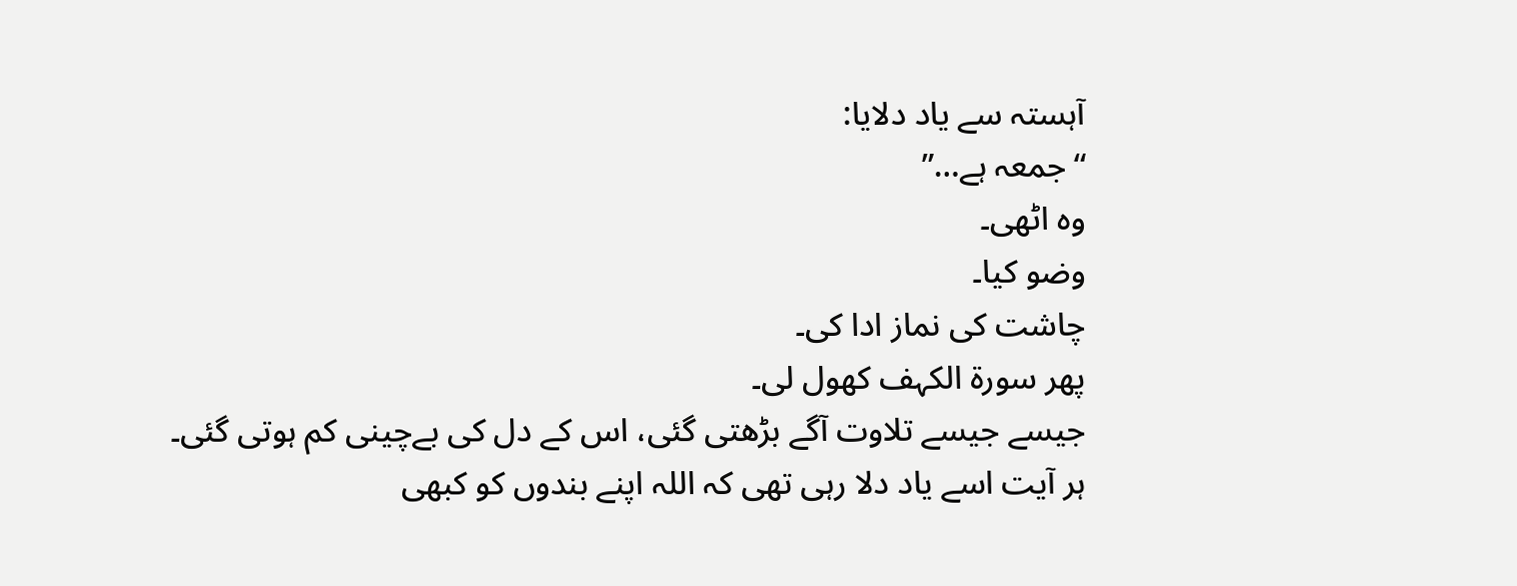آہستہ سے یاد دلایا:
“جمعہ ہے…”
وہ اٹھی۔
وضو کیا۔
چاشت کی نماز ادا کی۔
پھر سورۃ الکہف کھول لی۔
جیسے جیسے تلاوت آگے بڑھتی گئی، اس کے دل کی بےچینی کم ہوتی گئی۔
ہر آیت اسے یاد دلا رہی تھی کہ اللہ اپنے بندوں کو کبھی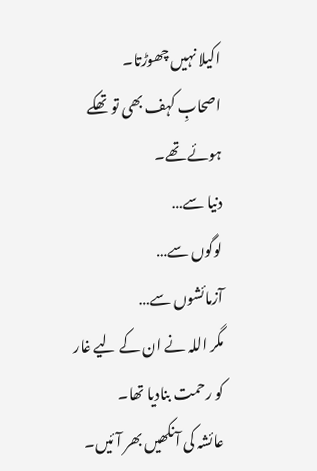اکیلا نہیں چھوڑتا۔
اصحابِ کہف بھی تو تھکے ہوئے تھے۔
دنیا سے…
لوگوں سے…
آزمائشوں سے…
مگر اللہ نے ان کے لیے غار کو رحمت بنادیا تھا۔
عائشہ کی آنکھیں بھر آئیں۔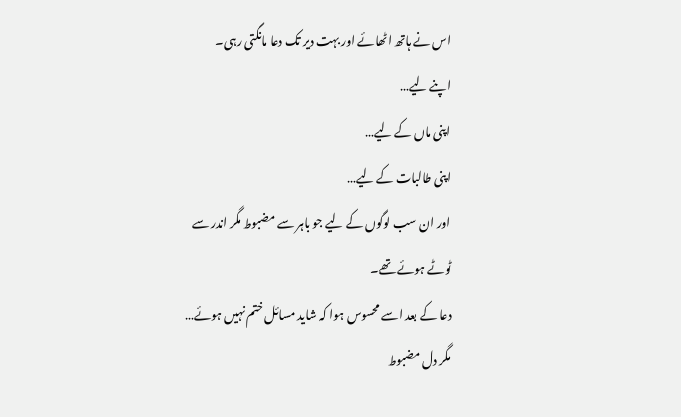اس نے ہاتھ اٹھائے اور بہت دیر تک دعا مانگتی رہی۔
اپنے لیے…
اپنی ماں کے لیے…
اپنی طالبات کے لیے…
اور ان سب لوگوں کے لیے جو باہر سے مضبوط مگر اندر سے ٹوٹے ہوئے تھے۔
دعا کے بعد اسے محسوس ہوا کہ شاید مسائل ختم نہیں ہوئے…
مگر دل مضبوط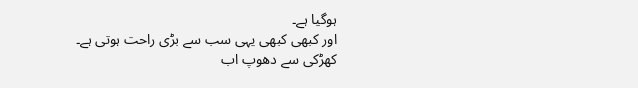ہوگیا ہے۔
اور کبھی کبھی یہی سب سے بڑی راحت ہوتی ہے۔
کھڑکی سے دھوپ اب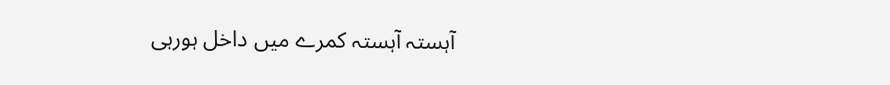آہستہ آہستہ کمرے میں داخل ہورہی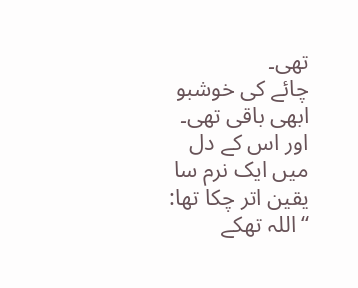تھی۔
چائے کی خوشبو ابھی باقی تھی۔
اور اس کے دل میں ایک نرم سا یقین اتر چکا تھا:
“اللہ تھکے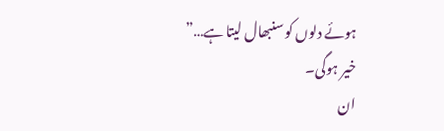ہوئے دلوں کو سنبھال لیتا ہے…”
خیر ہوگی۔
ان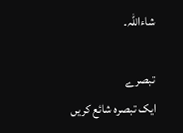شاءاللہ۔

تبصرے
ایک تبصرہ شائع کریں